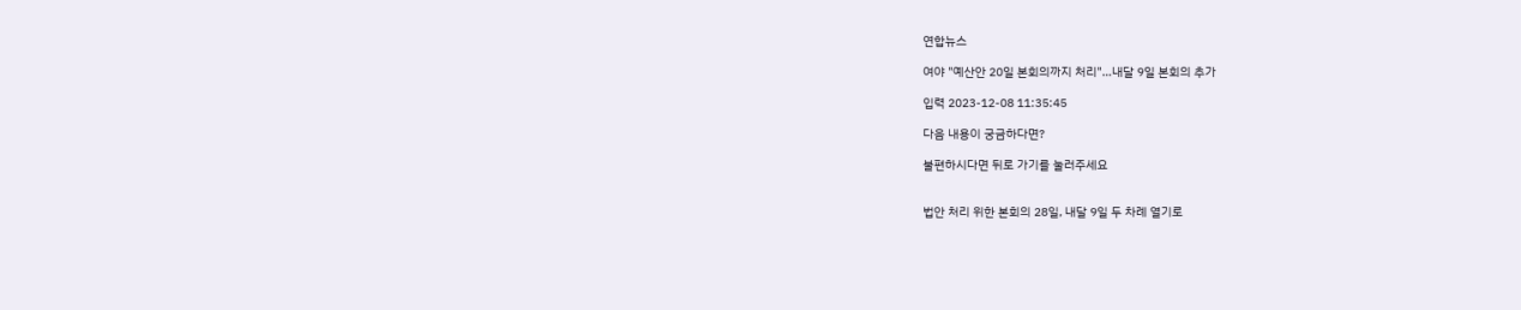연합뉴스

여야 "예산안 20일 본회의까지 처리"…내달 9일 본회의 추가

입력 2023-12-08 11:35:45

다음 내용이 궁금하다면?

불편하시다면 뒤로 가기를 눌러주세요


법안 처리 위한 본회의 28일, 내달 9일 두 차례 열기로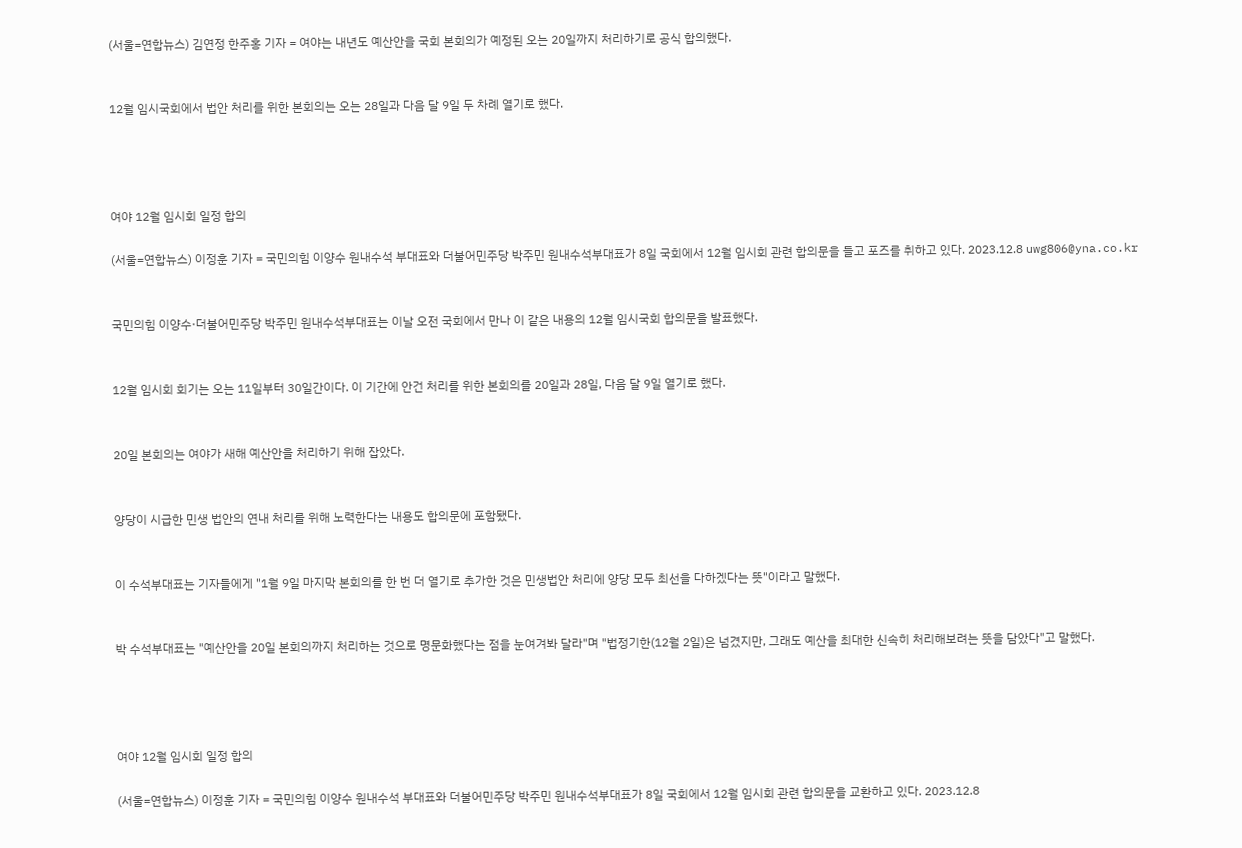(서울=연합뉴스) 김연정 한주홍 기자 = 여야는 내년도 예산안을 국회 본회의가 예정된 오는 20일까지 처리하기로 공식 합의했다.


12월 임시국회에서 법안 처리를 위한 본회의는 오는 28일과 다음 달 9일 두 차례 열기로 했다.




여야 12월 임시회 일정 합의

(서울=연합뉴스) 이정훈 기자 = 국민의힘 이양수 원내수석 부대표와 더불어민주당 박주민 원내수석부대표가 8일 국회에서 12월 임시회 관련 합의문을 들고 포즈를 취하고 있다. 2023.12.8 uwg806@yna.co.kr


국민의힘 이양수·더불어민주당 박주민 원내수석부대표는 이날 오전 국회에서 만나 이 같은 내용의 12월 임시국회 합의문을 발표했다.


12월 임시회 회기는 오는 11일부터 30일간이다. 이 기간에 안건 처리를 위한 본회의를 20일과 28일, 다음 달 9일 열기로 했다.


20일 본회의는 여야가 새해 예산안을 처리하기 위해 잡았다.


양당이 시급한 민생 법안의 연내 처리를 위해 노력한다는 내용도 합의문에 포함됐다.


이 수석부대표는 기자들에게 "1월 9일 마지막 본회의를 한 번 더 열기로 추가한 것은 민생법안 처리에 양당 모두 최선을 다하겠다는 뜻"이라고 말했다.


박 수석부대표는 "예산안을 20일 본회의까지 처리하는 것으로 명문화했다는 점을 눈여겨봐 달라"며 "법정기한(12월 2일)은 넘겼지만, 그래도 예산을 최대한 신속히 처리해보려는 뜻을 담았다"고 말했다.




여야 12월 임시회 일정 합의

(서울=연합뉴스) 이정훈 기자 = 국민의힘 이양수 원내수석 부대표와 더불어민주당 박주민 원내수석부대표가 8일 국회에서 12월 임시회 관련 합의문을 교환하고 있다. 2023.12.8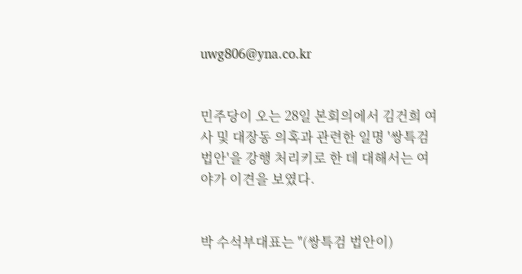uwg806@yna.co.kr


민주당이 오는 28일 본회의에서 김건희 여사 및 대장동 의혹과 관련한 일명 '쌍특검 법안'을 강행 처리키로 한 데 대해서는 여야가 이견을 보였다.


박 수석부대표는 "(쌍특검 법안이)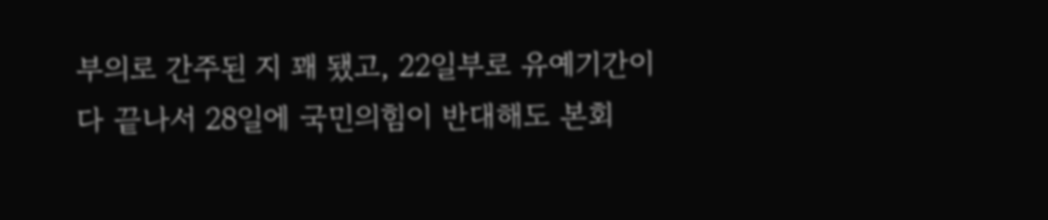부의로 간주된 지 꽤 됐고, 22일부로 유예기간이 다 끝나서 28일에 국민의힘이 반대해도 본회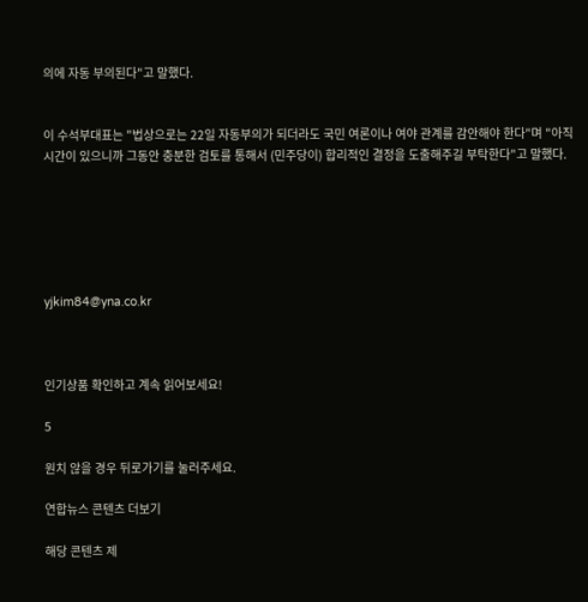의에 자동 부의된다"고 말했다.


이 수석부대표는 "법상으로는 22일 자동부의가 되더라도 국민 여론이나 여야 관계를 감안해야 한다"며 "아직 시간이 있으니까 그동안 충분한 검토를 통해서 (민주당이) 합리적인 결정을 도출해주길 부탁한다"고 말했다.






yjkim84@yna.co.kr



인기상품 확인하고 계속 읽어보세요!

5

원치 않을 경우 뒤로가기를 눌러주세요.

연합뉴스 콘텐츠 더보기

해당 콘텐츠 제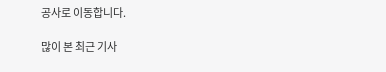공사로 이동합니다.

많이 본 최근 기사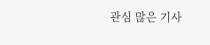관심 많은 기사